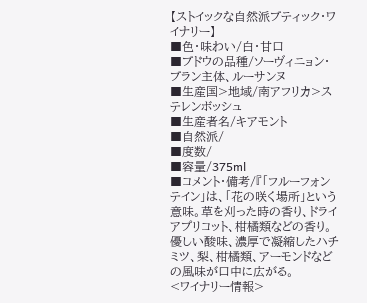【ストイックな自然派ブティック・ワイナリー】
■色・味わい/白・甘口
■ブドウの品種/ソーヴィニョン・ブラン主体、ルーサンヌ
■生産国>地域/南アフリカ>ステレンボッシュ
■生産者名/キアモント
■自然派/
■度数/
■容量/375ml
■コメント・備考/『「フルーフォンテイン」は、「花の咲く場所」という意味。草を刈った時の香り、ドライアプリコット、柑橘類などの香り。優しい酸味、濃厚で凝縮したハチミツ、梨、柑橘類、アーモンドなどの風味が口中に広がる。
<ワイナリー情報>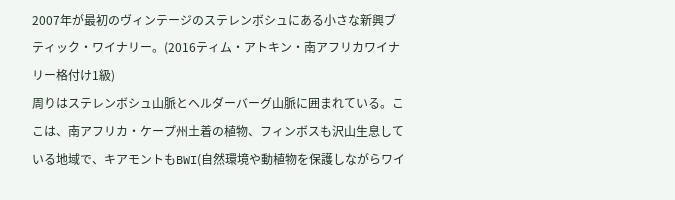2007年が最初のヴィンテージのステレンボシュにある小さな新興ブティック・ワイナリー。(2016ティム・アトキン・南アフリカワイナリー格付け1級)
周りはステレンボシュ山脈とヘルダーバーグ山脈に囲まれている。ここは、南アフリカ・ケープ州土着の植物、フィンボスも沢山生息している地域で、キアモントもBWI(自然環境や動植物を保護しながらワイ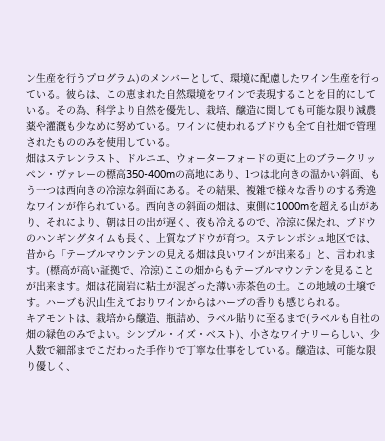ン生産を行うプログラム)のメンバーとして、環境に配慮したワイン生産を行っている。彼らは、この恵まれた自然環境をワインで表現することを目的にしている。その為、科学より自然を優先し、栽培、醸造に関しても可能な限り減農薬や灌漑も少なめに努めている。ワインに使われるブドウも全て自社畑で管理されたもののみを使用している。
畑はステレンラスト、ドルニエ、ウォーターフォードの更に上のブラークリッペン・ヴァレーの標高350-400mの高地にあり、1つは北向きの温かい斜面、もう一つは西向きの冷涼な斜面にある。その結果、複雑で様々な香りのする秀逸なワインが作られている。西向きの斜面の畑は、東側に1000mを超える山があり、それにより、朝は日の出が遅く、夜も冷えるので、冷涼に保たれ、ブドウのハンギングタイムも長く、上質なブドウが育つ。ステレンボシュ地区では、昔から「テーブルマウンテンの見える畑は良いワインが出来る」と、言われます。(標高が高い証拠で、冷涼)ここの畑からもテーブルマウンテンを見ることが出来ます。畑は花崗岩に粘土が混ざった薄い赤茶色の土。この地域の土壌です。ハーブも沢山生えておりワインからはハーブの香りも感じられる。
キアモントは、栽培から醸造、瓶詰め、ラベル貼りに至るまで(ラベルも自社の畑の緑色のみでよい。シンプル・イズ・ベスト)、小さなワイナリーらしい、少人数で細部までこだわった手作りで丁寧な仕事をしている。醸造は、可能な限り優しく、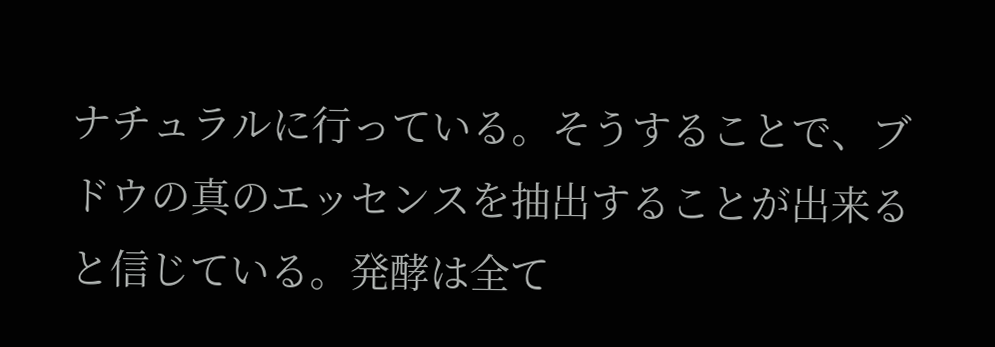ナチュラルに行っている。そうすることで、ブドウの真のエッセンスを抽出することが出来ると信じている。発酵は全て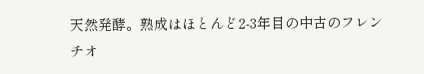天然発酵。熟成はほとんど2-3年目の中古のフレンチオ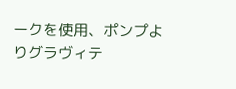ークを使用、ポンプよりグラヴィテ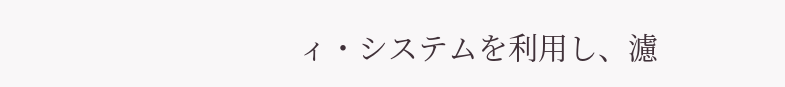ィ・システムを利用し、濾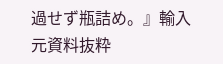過せず瓶詰め。』輸入元資料抜粋